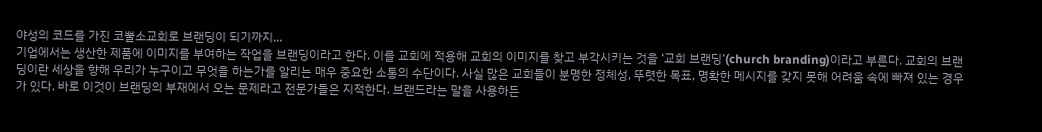야성의 코드를 가진 코뿔소교회로 브랜딩이 되기까지...
기업에서는 생산한 제품에 이미지를 부여하는 작업을 브랜딩이라고 한다. 이를 교회에 적용해 교회의 이미지를 찾고 부각시키는 것을 ‘교회 브랜딩’(church branding)이라고 부른다. 교회의 브랜딩이란 세상을 향해 우리가 누구이고 무엇을 하는가를 알리는 매우 중요한 소통의 수단이다. 사실 많은 교회들이 분명한 정체성, 뚜렷한 목표, 명확한 메시지를 갖지 못해 어려움 속에 빠져 있는 경우가 있다. 바로 이것이 브랜딩의 부재에서 오는 문제라고 전문가들은 지적한다. 브랜드라는 말을 사용하든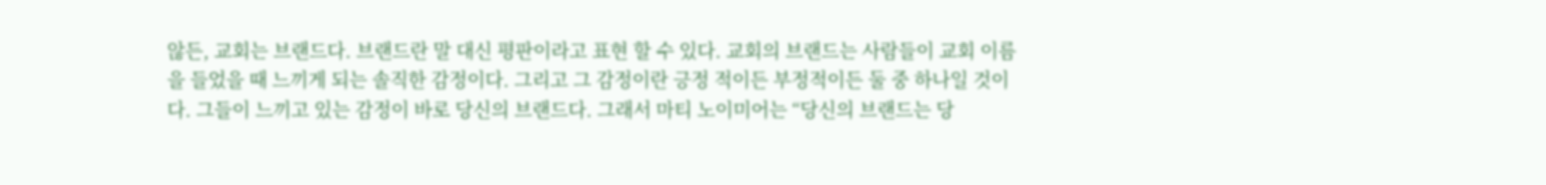않든, 교회는 브랜드다. 브랜드란 말 대신 평판이라고 표현 할 수 있다. 교회의 브랜드는 사람들이 교회 이름을 들었을 때 느끼게 되는 솔직한 감정이다. 그리고 그 감정이란 긍정 적이든 부정적이든 둘 중 하나일 것이다. 그들이 느끼고 있는 감정이 바로 당신의 브랜드다. 그래서 마티 노이미어는 “당신의 브랜드는 당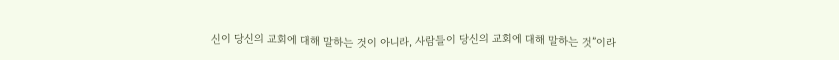신이 당신의 교회에 대해 말하는 것이 아니라, 사람들이 당신의 교회에 대해 말하는 것”이라